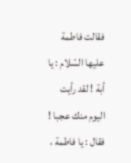فقالت فاطمة عليها السّلام : يا أبة ! لقد رأيت اليوم منك عجبا ! فقال : يا فاطمة ،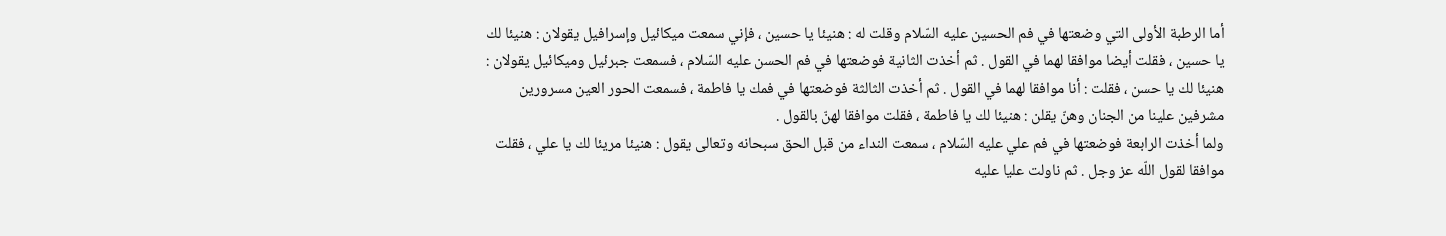أما الرطبة الأولى التي وضعتها في فم الحسين عليه السّلام وقلت له : هنيئا يا حسين ، فإني سمعت ميكائيل وإسرافيل يقولان : هنيئا لك يا حسين ، فقلت أيضا موافقا لهما في القول . ثم أخذت الثانية فوضعتها في فم الحسن عليه السّلام ، فسمعت جبرئيل وميكائيل يقولان : هنيئا لك يا حسن ، فقلت : أنا موافقا لهما في القول . ثم أخذت الثالثة فوضعتها في فمك يا فاطمة ، فسمعت الحور العين مسرورين مشرفين علينا من الجنان وهنّ يقلن : هنيئا لك يا فاطمة ، فقلت موافقا لهنّ بالقول .
ولما أخذت الرابعة فوضعتها في فم علي عليه السّلام ، سمعت النداء من قبل الحق سبحانه وتعالى يقول : هنيئا مريئا لك يا علي ، فقلت موافقا لقول اللّه عز وجل . ثم ناولت عليا عليه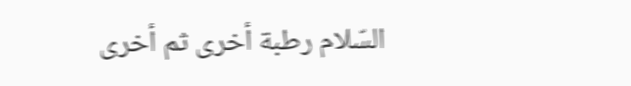السّلام رطبة أخرى ثم أخرى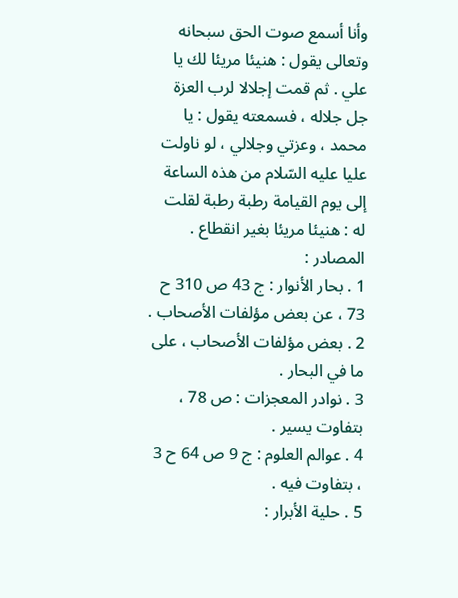وأنا أسمع صوت الحق سبحانه وتعالى يقول : هنيئا مريئا لك يا علي . ثم قمت إجلالا لرب العزة جل جلاله ، فسمعته يقول : يا محمد ، وعزتي وجلالي ، لو ناولت عليا عليه السّلام من هذه الساعة إلى يوم القيامة رطبة رطبة لقلت له : هنيئا مريئا بغير انقطاع .
المصادر :
1 . بحار الأنوار : ج 43 ص 310 ح 73 ، عن بعض مؤلفات الأصحاب .
2 . بعض مؤلفات الأصحاب ، على ما في البحار .
3 . نوادر المعجزات : ص 78 ، بتفاوت يسير .
4 . عوالم العلوم : ج 9 ص 64 ح 3 ، بتفاوت فيه .
5 . حلية الأبرار :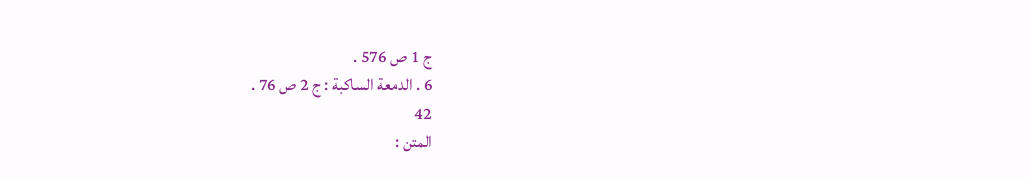ج 1 ص 576 .
6 . الدمعة الساكبة : ج 2 ص 76 .
42
المتن :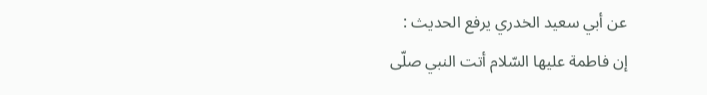عن أبي سعيد الخدري يرفع الحديث :
إن فاطمة عليها السّلام أتت النبي صلّى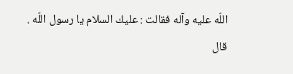اللّه عليه وآله فقالت : عليك السلام يا رسول اللّه . قال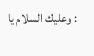: وعليك السلام يا